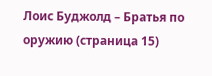Лоис Буджолд – Братья по оружию (страница 15)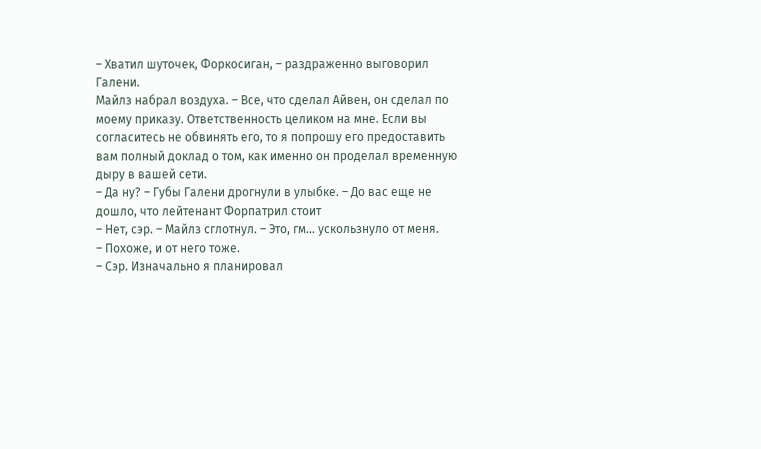– Хватил шуточек, Форкосиган, – раздраженно выговорил Галени.
Майлз набрал воздуха. – Все, что сделал Айвен, он сделал по моему приказу. Ответственность целиком на мне. Если вы согласитесь не обвинять его, то я попрошу его предоставить вам полный доклад о том, как именно он проделал временную дыру в вашей сети.
– Да ну? – Губы Галени дрогнули в улыбке. – До вас еще не дошло, что лейтенант Форпатрил стоит
– Нет, сэр. – Майлз сглотнул. – Это, гм… ускользнуло от меня.
– Похоже, и от него тоже.
– Сэр. Изначально я планировал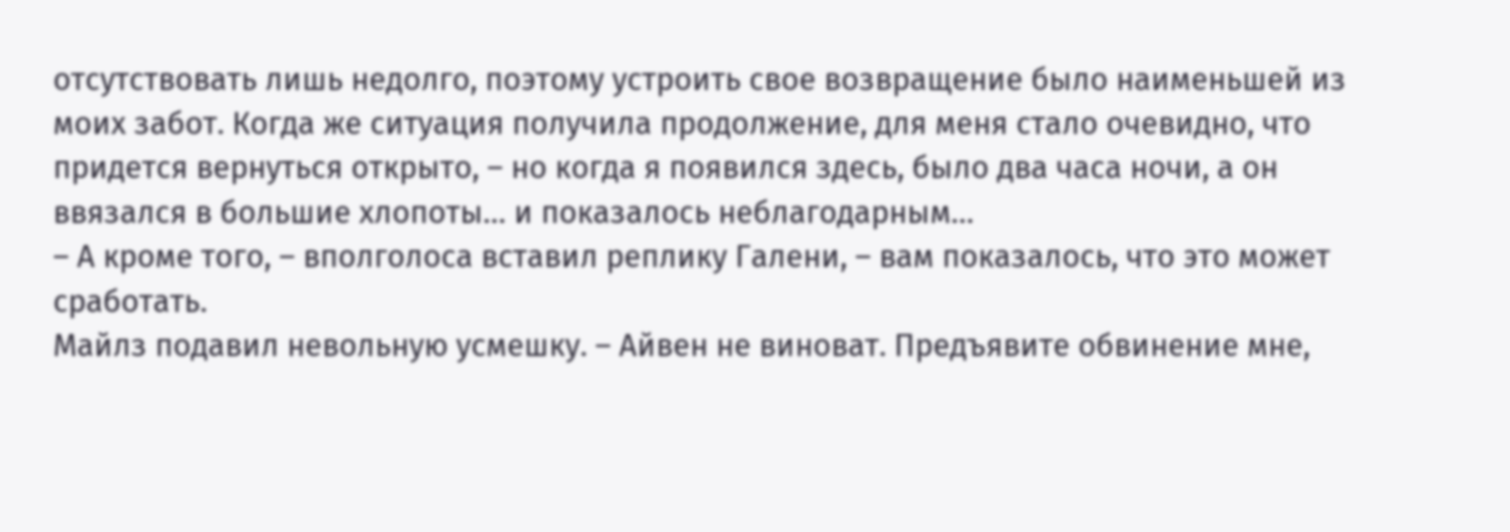отсутствовать лишь недолго, поэтому устроить свое возвращение было наименьшей из моих забот. Когда же ситуация получила продолжение, для меня стало очевидно, что придется вернуться открыто, – но когда я появился здесь, было два часа ночи, а он ввязался в большие хлопоты… и показалось неблагодарным…
– А кроме того, – вполголоса вставил реплику Галени, – вам показалось, что это может сработать.
Майлз подавил невольную усмешку. – Айвен не виноват. Предъявите обвинение мне,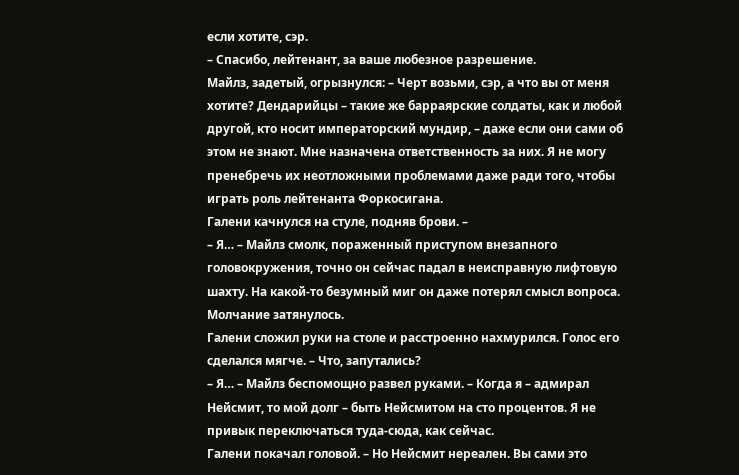если хотите, сэр.
– Спасибо, лейтенант, за ваше любезное разрешение.
Майлз, задетый, огрызнулся: – Черт возьми, сэр, а что вы от меня хотите? Дендарийцы – такие же барраярские солдаты, как и любой другой, кто носит императорский мундир, – даже если они сами об этом не знают. Мне назначена ответственность за них. Я не могу пренебречь их неотложными проблемами даже ради того, чтобы играть роль лейтенанта Форкосигана.
Галени качнулся на стуле, подняв брови. –
– Я… – Майлз смолк, пораженный приступом внезапного головокружения, точно он сейчас падал в неисправную лифтовую шахту. На какой-то безумный миг он даже потерял смысл вопроса. Молчание затянулось.
Галени сложил руки на столе и расстроенно нахмурился. Голос его сделался мягче. – Что, запутались?
– Я… – Майлз беспомощно развел руками. – Когда я – адмирал Нейсмит, то мой долг – быть Нейсмитом на сто процентов. Я не привык переключаться туда-сюда, как сейчас.
Галени покачал головой. – Но Нейсмит нереален. Вы сами это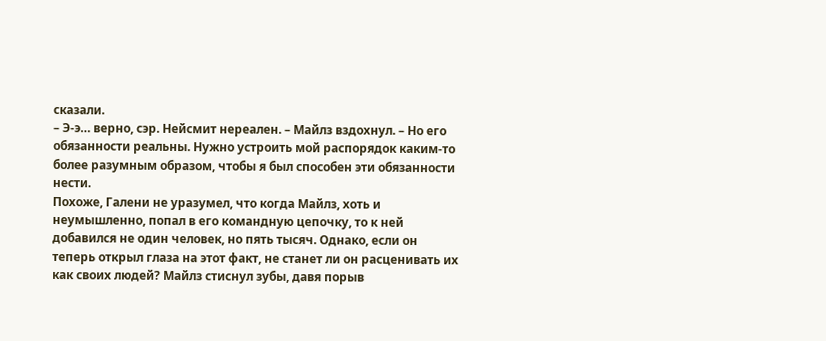сказали.
– Э-э… верно, сэр. Нейсмит нереален. – Майлз вздохнул. – Но его обязанности реальны. Нужно устроить мой распорядок каким-то более разумным образом, чтобы я был способен эти обязанности нести.
Похоже, Галени не уразумел, что когда Майлз, хоть и неумышленно, попал в его командную цепочку, то к ней добавился не один человек, но пять тысяч. Однако, если он теперь открыл глаза на этот факт, не станет ли он расценивать их как своих людей? Майлз стиснул зубы, давя порыв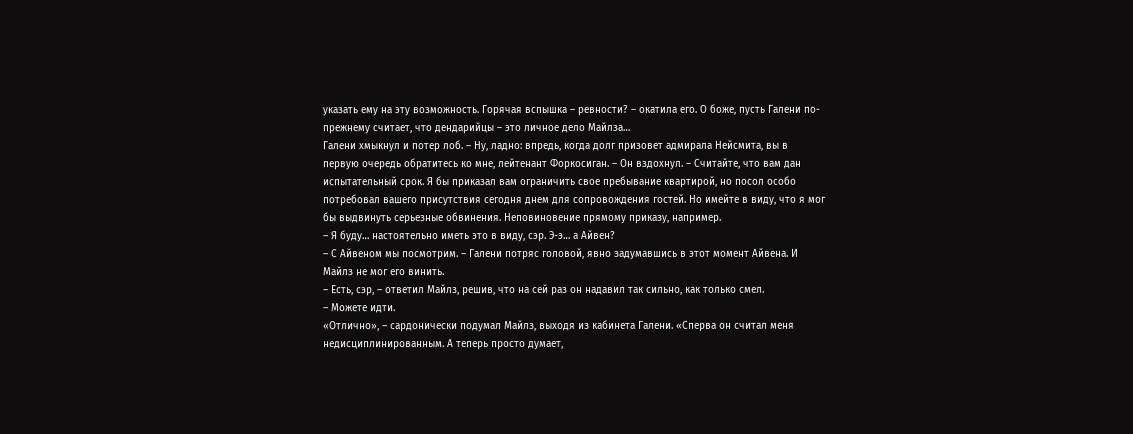указать ему на эту возможность. Горячая вспышка – ревности? – окатила его. О боже, пусть Галени по-прежнему считает, что дендарийцы – это личное дело Майлза…
Галени хмыкнул и потер лоб. – Ну, ладно: впредь, когда долг призовет адмирала Нейсмита, вы в первую очередь обратитесь ко мне, лейтенант Форкосиган. – Он вздохнул. – Считайте, что вам дан испытательный срок. Я бы приказал вам ограничить свое пребывание квартирой, но посол особо потребовал вашего присутствия сегодня днем для сопровождения гостей. Но имейте в виду, что я мог бы выдвинуть серьезные обвинения. Неповиновение прямому приказу, например.
– Я буду… настоятельно иметь это в виду, сэр. Э-э… а Айвен?
– С Айвеном мы посмотрим. – Галени потряс головой, явно задумавшись в этот момент Айвена. И Майлз не мог его винить.
– Есть, сэр, – ответил Майлз, решив, что на сей раз он надавил так сильно, как только смел.
– Можете идти.
«Отлично», – сардонически подумал Майлз, выходя из кабинета Галени. «Сперва он считал меня недисциплинированным. А теперь просто думает,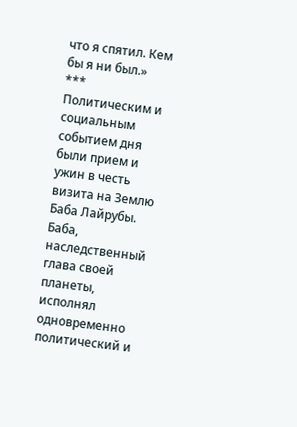что я спятил. Кем бы я ни был.»
***
Политическим и социальным событием дня были прием и ужин в честь визита на Землю Баба Лайрубы. Баба, наследственный глава своей планеты, исполнял одновременно политический и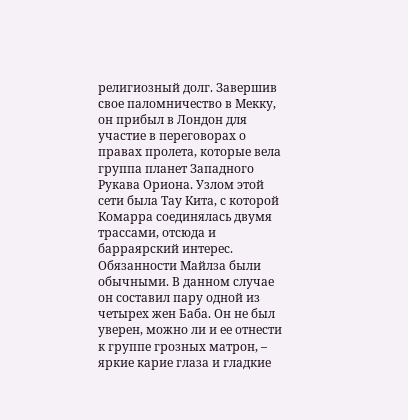религиозный долг. Завершив свое паломничество в Мекку, он прибыл в Лондон для участие в переговорах о правах пролета, которые вела группа планет Западного Рукава Ориона. Узлом этой сети была Тау Кита, с которой Комарра соединялась двумя трассами, отсюда и барраярский интерес.
Обязанности Майлза были обычными. В данном случае он составил пару одной из четырех жен Баба. Он не был уверен, можно ли и ее отнести к группе грозных матрон, – яркие карие глаза и гладкие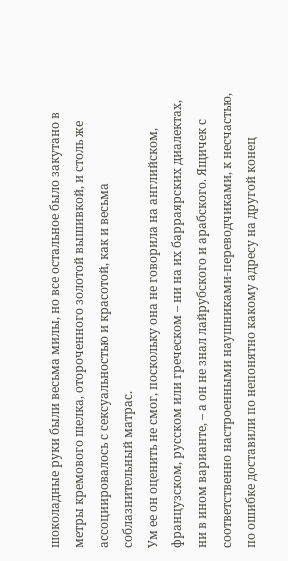шоколадные руки были весьма милы, но все остальное было закутано в метры кремового шелка, отороченного золотой вышивкой, и столь же ассоциировалось с сексуальностью и красотой, как и весьма соблазнительный матрас.
Ум ее он оценить не смог, поскольку она не говорила на английском, французском, русском или греческом – ни на их барраярских диалектах, ни в ином варианте, – а он не знал лайрубского и арабского. Ящичек с соответственно настроенными наушниками-переводчиками, к несчастью, по ошибке доставили по непонятно какому адресу на другой конец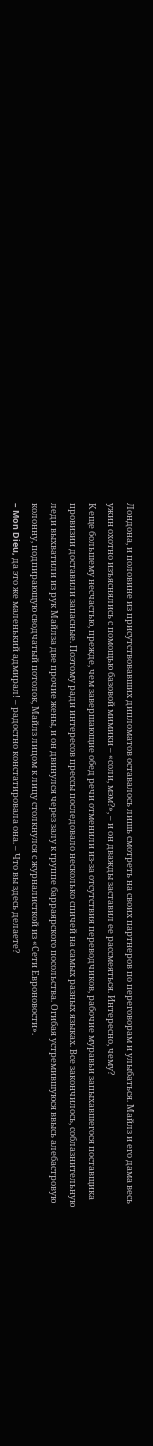Лондона, и половине из присутствовавших дипломатов оставалось лишь смотреть на своих партнеров по переговорам и улыбаться. Майлз и его дама весь ужин охотно изъяснялись с помощью базовой мимики – «соли, мэм?», – и он дважды заставил ее рассмеяться. Интересно, чему?
К еще большему несчастью, прежде, чем завершающие обед речи отменили из-за отсутствия переводчиков, рабочие муравьи запыхавшегося поставщика провизии доставили запасные. Поэтому ради интересов прессы последовало несколько спичей на самых разных языках. Все закончилось, соблазнительную леди выхватили из рук Майлза две прочие жены, и он двинулся через залу к группе барраярского посольства. Огибая устремившуюся ввысь алебастровую колонну, подпирающую сводчатый потолок, Майлз лицом к лицу столкнулся с журналисткой из «Сети Евроновости».
– Mon Dieu, да это же маленький адмирал! – радостно констатировала она. – Что вы здесь делаете?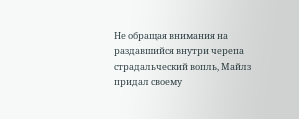Не обращая внимания на раздавшийся внутри черепа страдальческий вопль, Майлз придал своему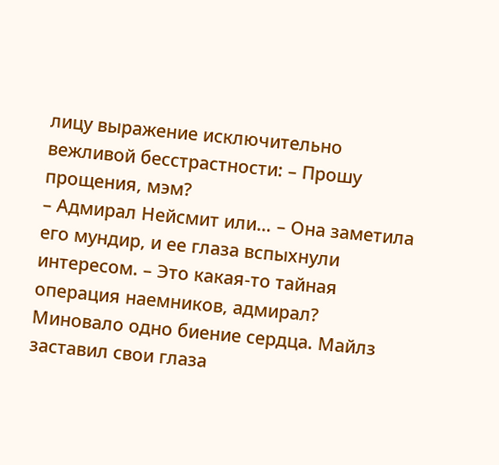лицу выражение исключительно вежливой бесстрастности: – Прошу прощения, мэм?
– Адмирал Нейсмит или… – Она заметила его мундир, и ее глаза вспыхнули интересом. – Это какая-то тайная операция наемников, адмирал?
Миновало одно биение сердца. Майлз заставил свои глаза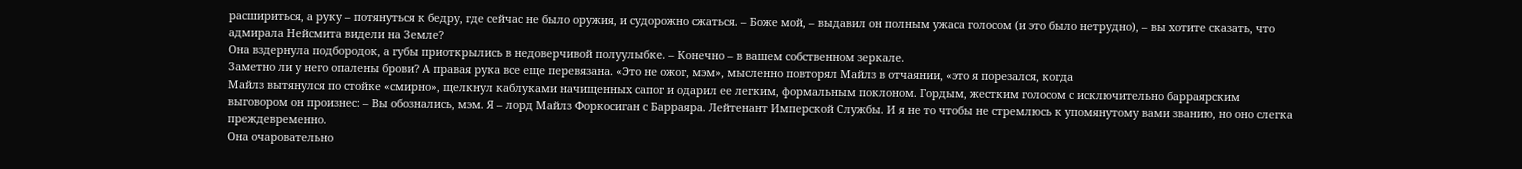расшириться, а руку – потянуться к бедру, где сейчас не было оружия, и судорожно сжаться. – Боже мой, – выдавил он полным ужаса голосом (и это было нетрудно), – вы хотите сказать, что адмирала Нейсмита видели на Земле?
Она вздернула подбородок, а губы приоткрылись в недоверчивой полуулыбке. – Конечно – в вашем собственном зеркале.
Заметно ли у него опалены брови? А правая рука все еще перевязана. «Это не ожог, мэм», мысленно повторял Майлз в отчаянии, «это я порезался, когда
Майлз вытянулся по стойке «смирно», щелкнул каблуками начищенных сапог и одарил ее легким, формальным поклоном. Гордым, жестким голосом с исключительно барраярским выговором он произнес: – Вы обознались, мэм. Я – лорд Майлз Форкосиган с Барраяра. Лейтенант Имперской Службы. И я не то чтобы не стремлюсь к упомянутому вами званию, но оно слегка преждевременно.
Она очаровательно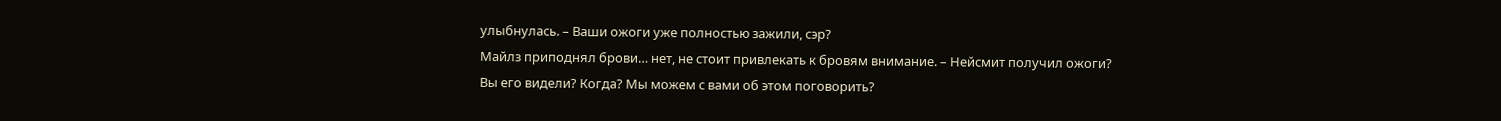улыбнулась. – Ваши ожоги уже полностью зажили, сэр?
Майлз приподнял брови… нет, не стоит привлекать к бровям внимание. – Нейсмит получил ожоги? Вы его видели? Когда? Мы можем с вами об этом поговорить?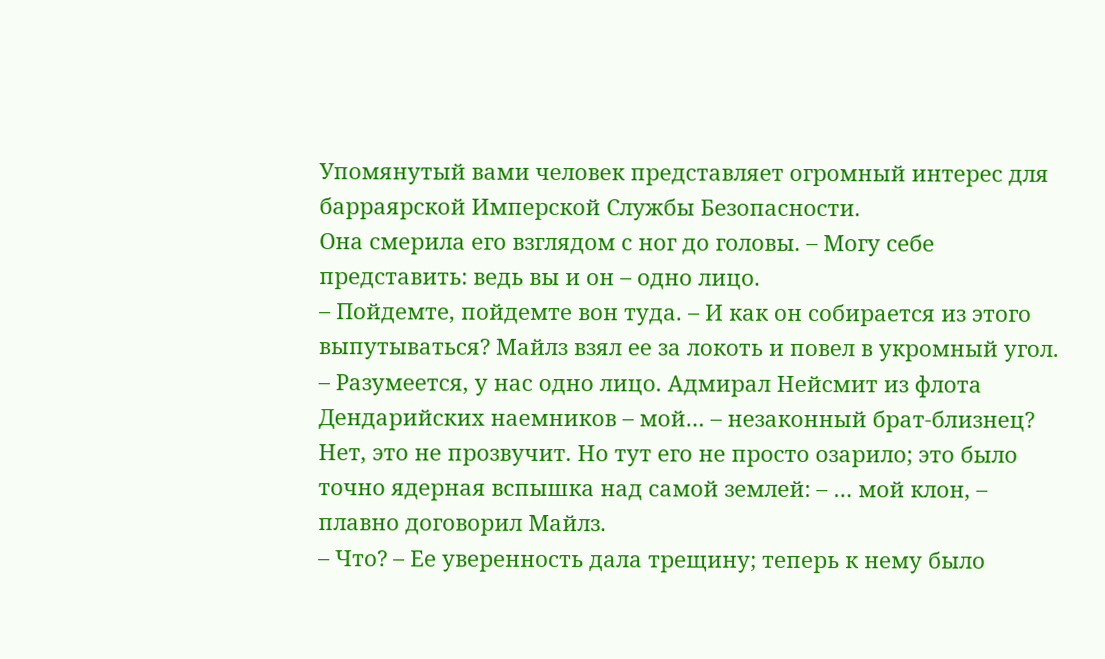Упомянутый вами человек представляет огромный интерес для барраярской Имперской Службы Безопасности.
Она смерила его взглядом с ног до головы. – Могу себе представить: ведь вы и он – одно лицо.
– Пойдемте, пойдемте вон туда. – И как он собирается из этого выпутываться? Майлз взял ее за локоть и повел в укромный угол. – Разумеется, у нас одно лицо. Адмирал Нейсмит из флота Дендарийских наемников – мой… – незаконный брат-близнец? Нет, это не прозвучит. Но тут его не просто озарило; это было точно ядерная вспышка над самой землей: – … мой клон, – плавно договорил Майлз.
– Что? – Ее уверенность дала трещину; теперь к нему было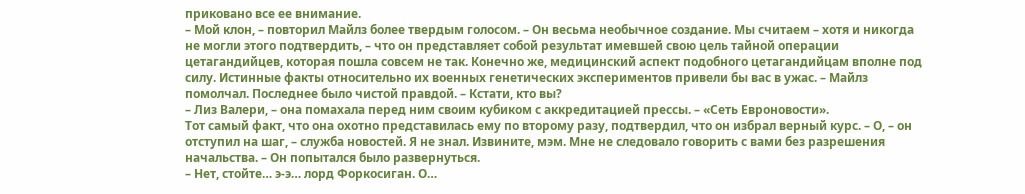приковано все ее внимание.
– Мой клон, – повторил Майлз более твердым голосом. – Он весьма необычное создание. Мы считаем – хотя и никогда не могли этого подтвердить, – что он представляет собой результат имевшей свою цель тайной операции цетагандийцев, которая пошла совсем не так. Конечно же, медицинский аспект подобного цетагандийцам вполне под силу. Истинные факты относительно их военных генетических экспериментов привели бы вас в ужас. – Майлз помолчал. Последнее было чистой правдой. – Кстати, кто вы?
– Лиз Валери, – она помахала перед ним своим кубиком с аккредитацией прессы. – «Сеть Евроновости».
Тот самый факт, что она охотно представилась ему по второму разу, подтвердил, что он избрал верный курс. – О, – он отступил на шаг, – служба новостей. Я не знал. Извините, мэм. Мне не следовало говорить с вами без разрешения начальства. – Он попытался было развернуться.
– Нет, стойте… э-э… лорд Форкосиган. О…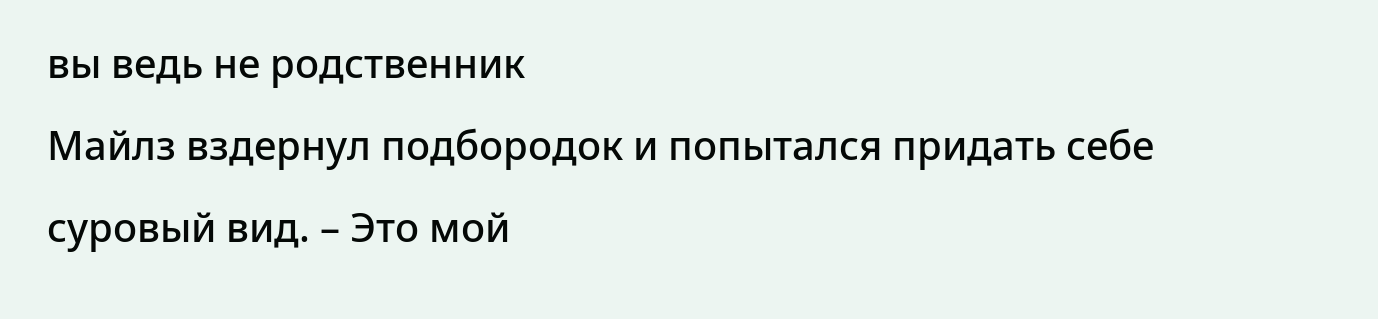вы ведь не родственник
Майлз вздернул подбородок и попытался придать себе суровый вид. – Это мой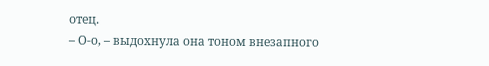отец.
– О-о, – выдохнула она тоном внезапного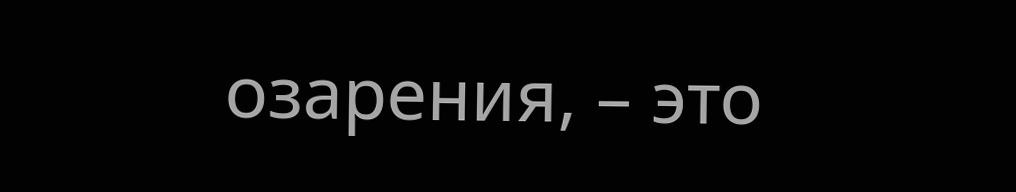озарения, – это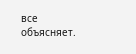все объясняет.